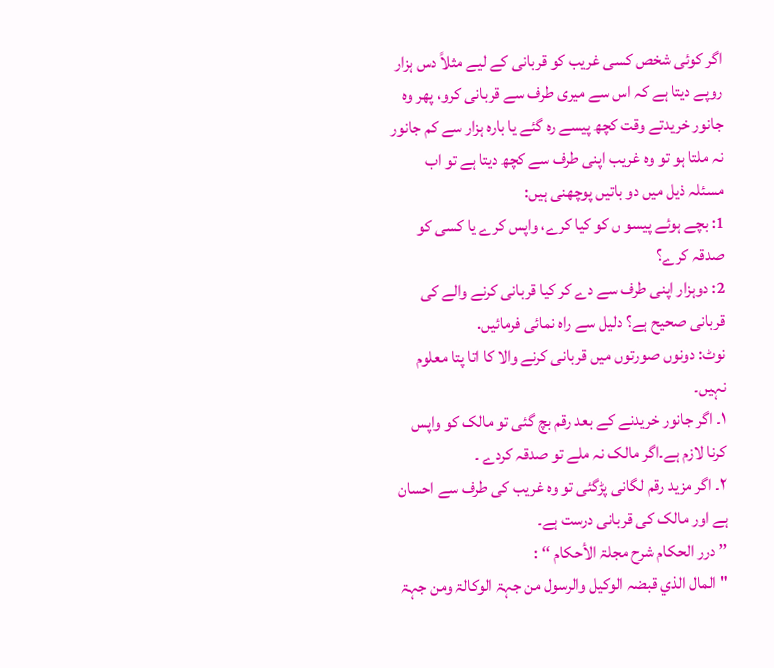اگر کوئی شخص کسی غریب کو قربانی کے لیے مثلاً دس ہزار روپے دیتا ہے کہ اس سے میری طرف سے قربانی کرو، پھر وہ جانور خریدتے وقت کچھ پیسے رہ گئے یا بارہ ہزار سے کم جانور نہ ملتا ہو تو وہ غریب اپنی طرف سے کچھ دیتا ہے تو اب مسئلہ ذیل میں دو باتیں پوچھنی ہیں:
1: بچے ہوئے پیسو ں کو کیا کرے، واپس کرے یا کسی کو صدقہ کرے؟
2: دوہزار اپنی طرف سے دے کر کیا قربانی کرنے والے کی قربانی صحیح ہے؟ دلیل سے راہ نمائی فرمائیں.
نوٹ: دونوں صورتوں میں قربانی کرنے والا کا اتا پتا معلوم نہیں۔
۱۔ اگر جانور خریدنے کے بعد رقم بچ گئی تو مالک کو واپس کرنا لازم ہے۔اگر مالک نہ ملے تو صدقہ کردے ۔
۲۔ اگر مزید رقم لگانی پڑگئی تو وہ غریب کی طرف سے احسان ہے اور مالک کی قربانی درست ہے۔
’’ درر الحکام شرح مجلۃ الأحکام ‘‘ :
"المال الذي قبضہ الوکیل والرسول من جہۃ الوکالۃ ومن جہۃ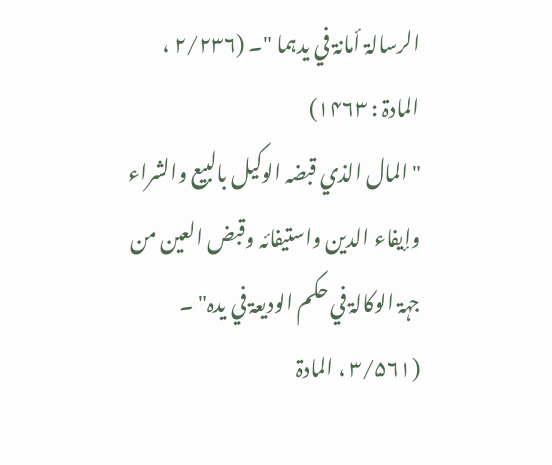الرسالۃ أمانۃ في یدہما "۔ (۲/۲۳۶ ، المادۃ : ۱۴۶۳)
"المال الذي قبضہ الوکیل بالبیع والشراء وإیفاء الدین واستیفائہ وقبض العین من جہۃ الوکالۃ في حکم الودیعۃ في یدہ" ۔
(۳/۵۶۱ ، المادۃ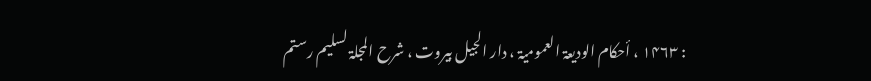: ۱۴۶۳ ، أحکام الودیعۃ العمومیۃ ، دار الجیل بیروت ، شرح المجلۃ لسلیم رستم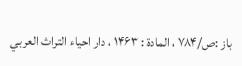باز :ص/۷۸۴ ، المادۃ : ۱۴۶۳ ، دار احیاء التراث العربي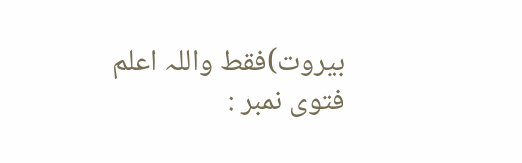بیروت)فقط واللہ اعلم
فتوی نمبر :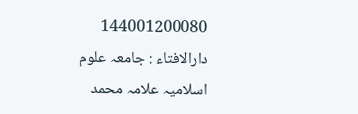144001200080
دارالافتاء : جامعہ علوم اسلامیہ علامہ محمد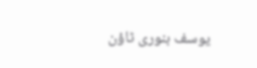یوسف بنوری ٹاؤن